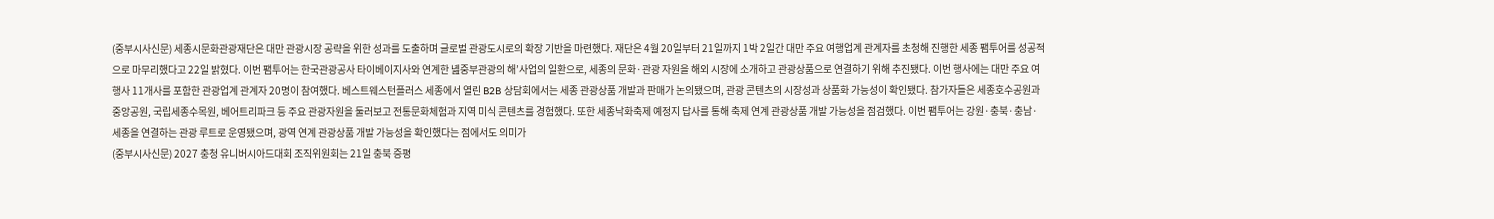(중부시사신문) 세종시문화관광재단은 대만 관광시장 공략을 위한 성과를 도출하며 글로벌 관광도시로의 확장 기반을 마련했다. 재단은 4월 20일부터 21일까지 1박 2일간 대만 주요 여행업계 관계자를 초청해 진행한 세종 팸투어를 성공적으로 마무리했다고 22일 밝혔다. 이번 팸투어는 한국관광공사 타이베이지사와 연계한 녪중부관광의 해’사업의 일환으로, 세종의 문화·관광 자원을 해외 시장에 소개하고 관광상품으로 연결하기 위해 추진됐다. 이번 행사에는 대만 주요 여행사 11개사를 포함한 관광업계 관계자 20명이 참여했다. 베스트웨스턴플러스 세종에서 열린 B2B 상담회에서는 세종 관광상품 개발과 판매가 논의됐으며, 관광 콘텐츠의 시장성과 상품화 가능성이 확인됐다. 참가자들은 세종호수공원과 중앙공원, 국립세종수목원, 베어트리파크 등 주요 관광자원을 둘러보고 전통문화체험과 지역 미식 콘텐츠를 경험했다. 또한 세종낙화축제 예정지 답사를 통해 축제 연계 관광상품 개발 가능성을 점검했다. 이번 팸투어는 강원·충북·충남·세종을 연결하는 관광 루트로 운영됐으며, 광역 연계 관광상품 개발 가능성을 확인했다는 점에서도 의미가
(중부시사신문) 2027 충청 유니버시아드대회 조직위원회는 21일 충북 증평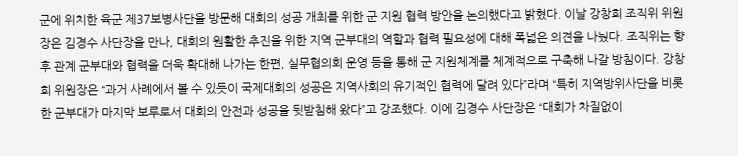군에 위치한 육군 제37보병사단을 방문해 대회의 성공 개최를 위한 군 지원 협력 방안을 논의했다고 밝혔다. 이날 강창희 조직위 위원장은 김경수 사단장을 만나, 대회의 원활한 추진을 위한 지역 군부대의 역할과 협력 필요성에 대해 폭넓은 의견을 나눴다. 조직위는 향후 관계 군부대와 협력을 더욱 확대해 나가는 한편, 실무협의회 운영 등을 통해 군 지원체계를 체계적으로 구축해 나갈 방침이다. 강창희 위원장은 “과거 사례에서 볼 수 있듯이 국제대회의 성공은 지역사회의 유기적인 협력에 달려 있다”라며 “특히 지역방위사단을 비롯한 군부대가 마지막 보루로서 대회의 안전과 성공을 뒷받침해 왔다”고 강조했다. 이에 김경수 사단장은 “대회가 차질없이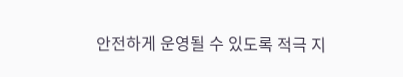안전하게 운영될 수 있도록 적극 지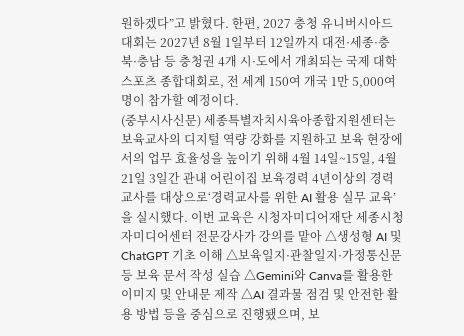원하겠다”고 밝혔다. 한편, 2027 충청 유니버시아드대회는 2027년 8월 1일부터 12일까지 대전·세종·충북·충남 등 충청권 4개 시·도에서 개최되는 국제 대학 스포츠 종합대회로, 전 세계 150여 개국 1만 5,000여명이 참가할 예정이다.
(중부시사신문) 세종특별자치시육아종합지원센터는 보육교사의 디지털 역량 강화를 지원하고 보육 현장에서의 업무 효율성을 높이기 위해 4월 14일~15일, 4월 21일 3일간 관내 어린이집 보육경력 4년이상의 경력교사를 대상으로‘경력교사를 위한 AI 활용 실무 교육’을 실시했다. 이번 교육은 시청자미디어재단 세종시청자미디어센터 전문강사가 강의를 맡아 △생성형 AI 및 ChatGPT 기초 이해 △보육일지·관찰일지·가정통신문 등 보육 문서 작성 실습 △Gemini와 Canva를 활용한 이미지 및 안내문 제작 △AI 결과물 점검 및 안전한 활용 방법 등을 중심으로 진행됐으며, 보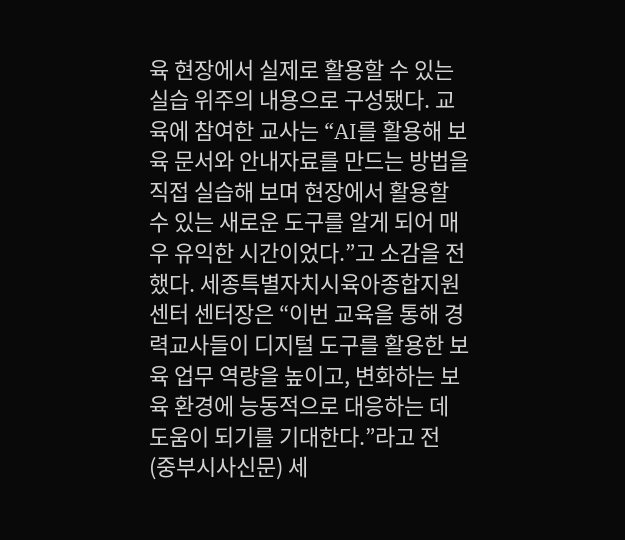육 현장에서 실제로 활용할 수 있는 실습 위주의 내용으로 구성됐다. 교육에 참여한 교사는 “AI를 활용해 보육 문서와 안내자료를 만드는 방법을 직접 실습해 보며 현장에서 활용할 수 있는 새로운 도구를 알게 되어 매우 유익한 시간이었다.”고 소감을 전했다. 세종특별자치시육아종합지원센터 센터장은 “이번 교육을 통해 경력교사들이 디지털 도구를 활용한 보육 업무 역량을 높이고, 변화하는 보육 환경에 능동적으로 대응하는 데 도움이 되기를 기대한다.”라고 전
(중부시사신문) 세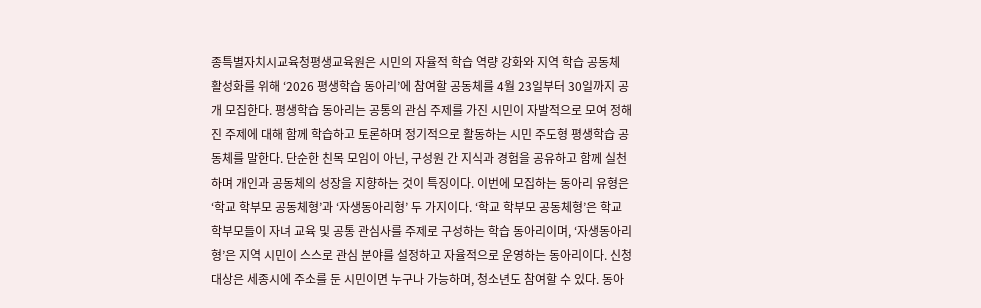종특별자치시교육청평생교육원은 시민의 자율적 학습 역량 강화와 지역 학습 공동체 활성화를 위해 ‘2026 평생학습 동아리’에 참여할 공동체를 4월 23일부터 30일까지 공개 모집한다. 평생학습 동아리는 공통의 관심 주제를 가진 시민이 자발적으로 모여 정해진 주제에 대해 함께 학습하고 토론하며 정기적으로 활동하는 시민 주도형 평생학습 공동체를 말한다. 단순한 친목 모임이 아닌, 구성원 간 지식과 경험을 공유하고 함께 실천하며 개인과 공동체의 성장을 지향하는 것이 특징이다. 이번에 모집하는 동아리 유형은 ‘학교 학부모 공동체형’과 ‘자생동아리형’ 두 가지이다. ‘학교 학부모 공동체형’은 학교 학부모들이 자녀 교육 및 공통 관심사를 주제로 구성하는 학습 동아리이며, ‘자생동아리형’은 지역 시민이 스스로 관심 분야를 설정하고 자율적으로 운영하는 동아리이다. 신청 대상은 세종시에 주소를 둔 시민이면 누구나 가능하며, 청소년도 참여할 수 있다. 동아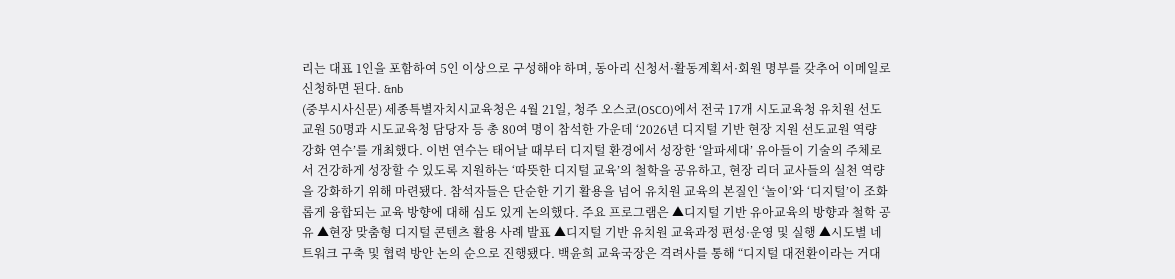리는 대표 1인을 포함하여 5인 이상으로 구성해야 하며, 동아리 신청서·활동계획서·회원 명부를 갖추어 이메일로 신청하면 된다. &nb
(중부시사신문) 세종특별자치시교육청은 4월 21일, 청주 오스코(OSCO)에서 전국 17개 시도교육청 유치원 선도교원 50명과 시도교육청 담당자 등 총 80여 명이 참석한 가운데 ‘2026년 디지털 기반 현장 지원 선도교원 역량 강화 연수’를 개최했다. 이번 연수는 태어날 때부터 디지털 환경에서 성장한 ‘알파세대’ 유아들이 기술의 주체로서 건강하게 성장할 수 있도록 지원하는 ‘따뜻한 디지털 교육’의 철학을 공유하고, 현장 리더 교사들의 실천 역량을 강화하기 위해 마련됐다. 참석자들은 단순한 기기 활용을 넘어 유치원 교육의 본질인 ‘놀이’와 ‘디지털’이 조화롭게 융합되는 교육 방향에 대해 심도 있게 논의했다. 주요 프로그램은 ▲디지털 기반 유아교육의 방향과 철학 공유 ▲현장 맞춤형 디지털 콘텐츠 활용 사례 발표 ▲디지털 기반 유치원 교육과정 편성·운영 및 실행 ▲시도별 네트워크 구축 및 협력 방안 논의 순으로 진행됐다. 백윤희 교육국장은 격려사를 통해 “디지털 대전환이라는 거대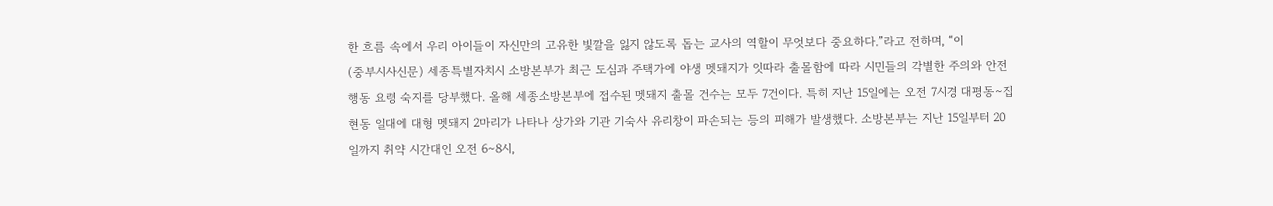한 흐름 속에서 우리 아이들이 자신만의 고유한 빛깔을 잃지 않도록 돕는 교사의 역할이 무엇보다 중요하다.”라고 전하며, “이
(중부시사신문) 세종특별자치시 소방본부가 최근 도심과 주택가에 야생 멧돼지가 잇따라 출몰함에 따라 시민들의 각별한 주의와 안전 행동 요령 숙지를 당부했다. 올해 세종소방본부에 접수된 멧돼지 출몰 건수는 모두 7건이다. 특히 지난 15일에는 오전 7시경 대평동∼집현동 일대에 대형 멧돼지 2마리가 나타나 상가와 기관 기숙사 유리창이 파손되는 등의 피해가 발생했다. 소방본부는 지난 15일부터 20일까지 취약 시간대인 오전 6∼8시,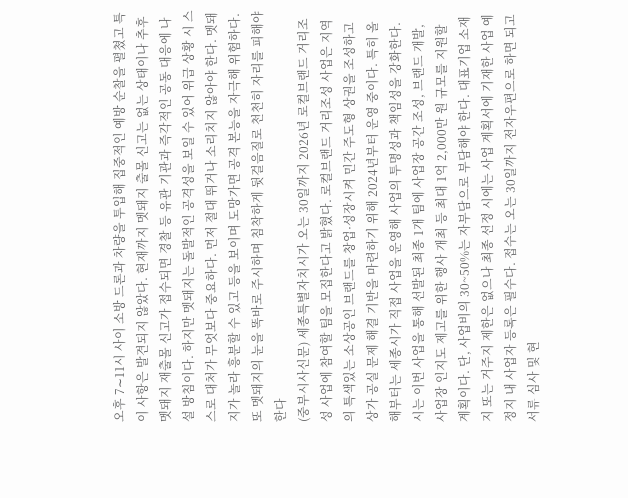오후 7∼11시 사이 소방 드론과 차량을 투입해 집중적인 예방 순찰을 펼쳤고 특이 사항은 발견되지 않았다. 현재까지 멧돼지 출몰 신고는 없는 상태이나 추후 멧돼지 재출몰 신고가 접수되면 경찰 등 유관 기관과 즉각적인 공동 대응에 나설 방침이다. 하지만 멧돼지는 돌발적인 공격성을 보일 수 있어 위급 상황 시 스스로 대처가 무엇보다 중요하다. 먼저 절대 뛰거나 소리치지 않아야 한다. 멧돼지가 놀라 흥분할 수 있고 등을 보이며 도망가면 공격 본능을 자극해 위험하다. 또 멧돼지의 눈을 똑바로 주시하며 침착하게 뒷걸음질로 천천히 자리를 피해야 한다
(중부시사신문) 세종특별자치시가 오는 30일까지 2026년 로컬브랜드 거리조성 사업에 참여할 팀을 모집한다고 밝혔다. 로컬브랜드 거리조성 사업은 지역의 특색있는 소상공인 브랜드를 창업·성장시켜 민간 주도형 상권을 조성하고 상가 공실 문제 해결 기반을 마련하기 위해 2024년부터 운영 중이다. 특히 올해부터는 세종시가 직접 사업을 운영해 사업의 투명성과 책임성을 강화한다. 시는 이번 사업을 통해 선발된 최종 1개 팀에 사업장 공간 조성, 브랜드 개발, 사업장 인지도 제고를 위한 행사 개최 등 최대 1억 2,000만 원 규모를 지원할 계획이다. 단, 사업비의 30~50%는 자부담으로 부담해야 한다. 대표기업 소재지 또는 거주지 제한은 없으나 최종 선정 시에는 사업 계획서에 기재한 사업 예정지 내 사업자 등록은 필수다. 접수는 오는 30일까지 전자우편으로 하면 되고 서류 심사 및 현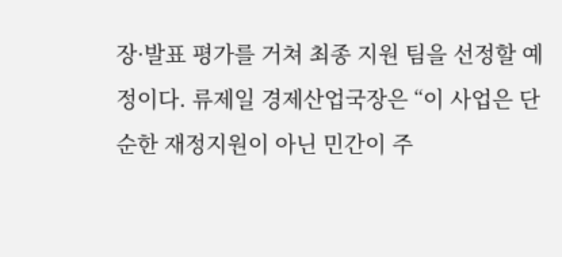장·발표 평가를 거쳐 최종 지원 팀을 선정할 예정이다. 류제일 경제산업국장은 “이 사업은 단순한 재정지원이 아닌 민간이 주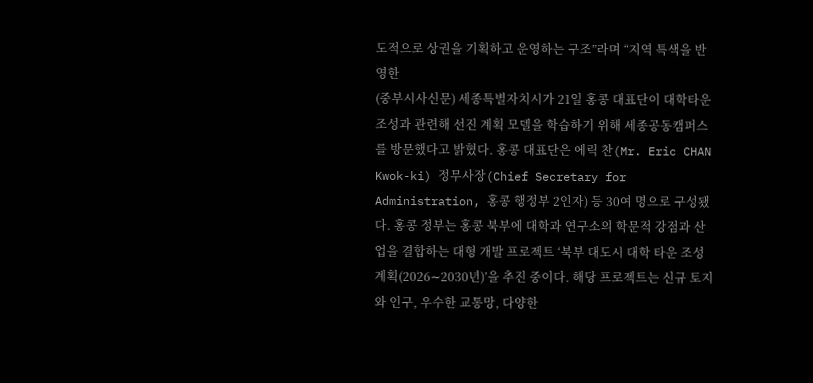도적으로 상권을 기획하고 운영하는 구조”라며 “지역 특색을 반영한
(중부시사신문) 세종특별자치시가 21일 홍콩 대표단이 대학타운 조성과 관련해 선진 계획 모델을 학습하기 위해 세종공동캠퍼스를 방문했다고 밝혔다. 홍콩 대표단은 에릭 찬(Mr. Eric CHAN Kwok-ki) 정무사장(Chief Secretary for Administration, 홍콩 행정부 2인자) 등 30여 명으로 구성됐다. 홍콩 정부는 홍콩 북부에 대학과 연구소의 학문적 강점과 산업을 결합하는 대형 개발 프로젝트 ‘북부 대도시 대학 타운 조성계획(2026∼2030년)’을 추진 중이다. 해당 프로젝트는 신규 토지와 인구, 우수한 교통망, 다양한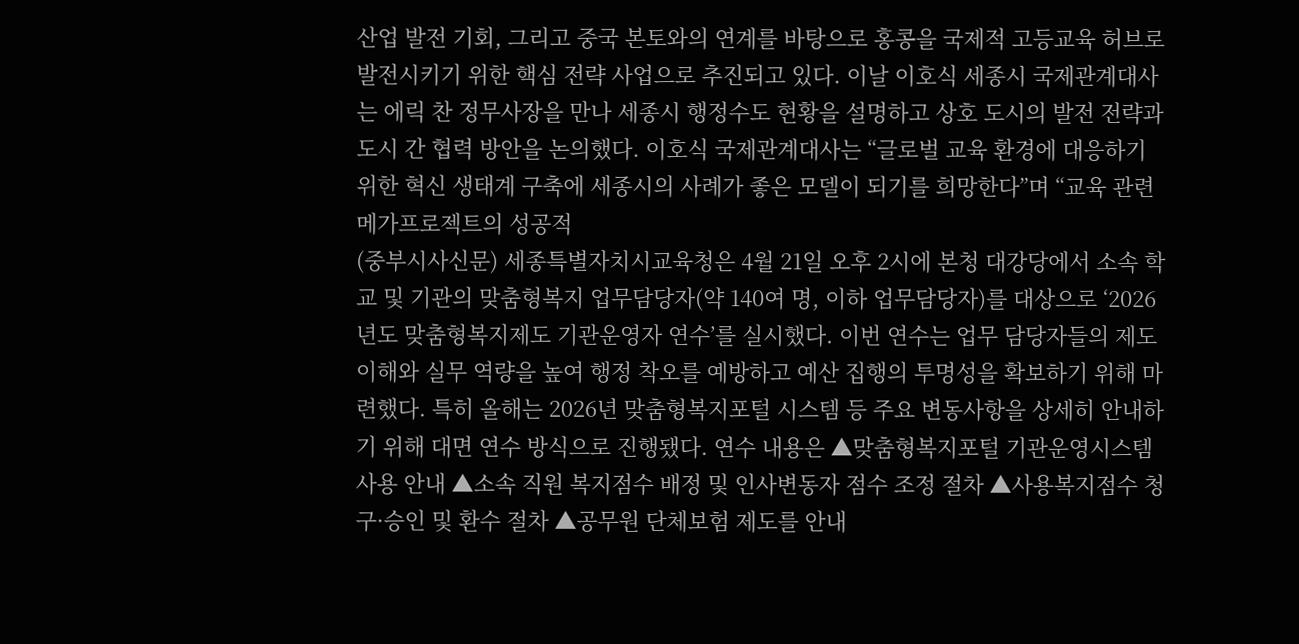산업 발전 기회, 그리고 중국 본토와의 연계를 바탕으로 홍콩을 국제적 고등교육 허브로 발전시키기 위한 핵심 전략 사업으로 추진되고 있다. 이날 이호식 세종시 국제관계대사는 에릭 찬 정무사장을 만나 세종시 행정수도 현황을 설명하고 상호 도시의 발전 전략과 도시 간 협력 방안을 논의했다. 이호식 국제관계대사는 “글로벌 교육 환경에 대응하기 위한 혁신 생태계 구축에 세종시의 사례가 좋은 모델이 되기를 희망한다”며 “교육 관련 메가프로젝트의 성공적
(중부시사신문) 세종특별자치시교육청은 4월 21일 오후 2시에 본청 대강당에서 소속 학교 및 기관의 맞춤형복지 업무담당자(약 140여 명, 이하 업무담당자)를 대상으로 ‘2026년도 맞춤형복지제도 기관운영자 연수’를 실시했다. 이번 연수는 업무 담당자들의 제도 이해와 실무 역량을 높여 행정 착오를 예방하고 예산 집행의 투명성을 확보하기 위해 마련했다. 특히 올해는 2026년 맞춤형복지포털 시스템 등 주요 변동사항을 상세히 안내하기 위해 대면 연수 방식으로 진행됐다. 연수 내용은 ▲맞춤형복지포털 기관운영시스템 사용 안내 ▲소속 직원 복지점수 배정 및 인사변동자 점수 조정 절차 ▲사용복지점수 청구·승인 및 환수 절차 ▲공무원 단체보험 제도를 안내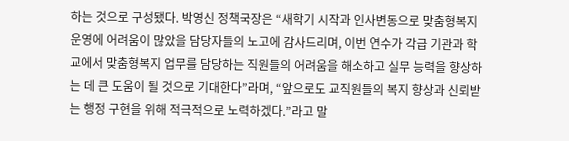하는 것으로 구성됐다. 박영신 정책국장은 “새학기 시작과 인사변동으로 맞춤형복지 운영에 어려움이 많았을 담당자들의 노고에 감사드리며, 이번 연수가 각급 기관과 학교에서 맞춤형복지 업무를 담당하는 직원들의 어려움을 해소하고 실무 능력을 향상하는 데 큰 도움이 될 것으로 기대한다”라며, “앞으로도 교직원들의 복지 향상과 신뢰받는 행정 구현을 위해 적극적으로 노력하겠다.”라고 말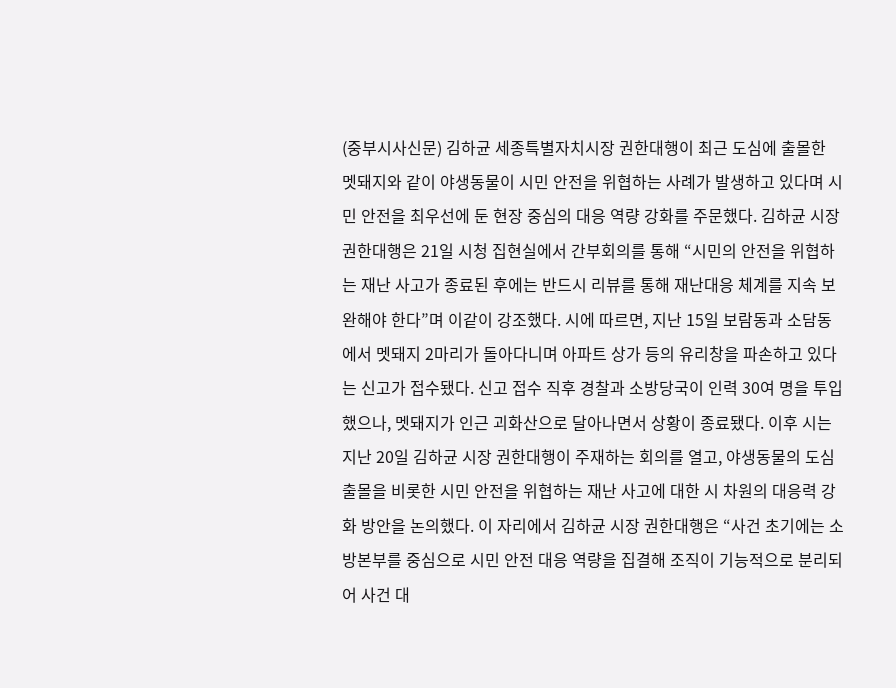(중부시사신문) 김하균 세종특별자치시장 권한대행이 최근 도심에 출몰한 멧돼지와 같이 야생동물이 시민 안전을 위협하는 사례가 발생하고 있다며 시민 안전을 최우선에 둔 현장 중심의 대응 역량 강화를 주문했다. 김하균 시장 권한대행은 21일 시청 집현실에서 간부회의를 통해 “시민의 안전을 위협하는 재난 사고가 종료된 후에는 반드시 리뷰를 통해 재난대응 체계를 지속 보완해야 한다”며 이같이 강조했다. 시에 따르면, 지난 15일 보람동과 소담동에서 멧돼지 2마리가 돌아다니며 아파트 상가 등의 유리창을 파손하고 있다는 신고가 접수됐다. 신고 접수 직후 경찰과 소방당국이 인력 30여 명을 투입했으나, 멧돼지가 인근 괴화산으로 달아나면서 상황이 종료됐다. 이후 시는 지난 20일 김하균 시장 권한대행이 주재하는 회의를 열고, 야생동물의 도심 출몰을 비롯한 시민 안전을 위협하는 재난 사고에 대한 시 차원의 대응력 강화 방안을 논의했다. 이 자리에서 김하균 시장 권한대행은 “사건 초기에는 소방본부를 중심으로 시민 안전 대응 역량을 집결해 조직이 기능적으로 분리되어 사건 대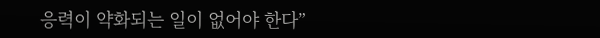응력이 약화되는 일이 없어야 한다”